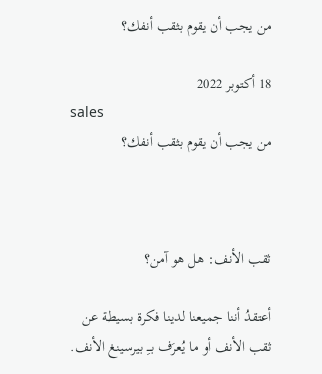من يجب أن يقوم بثقب أنفك؟

18 أكتوبر 2022
sales
من يجب أن يقوم بثقب أنفك؟



ثقب الأنف: هل هو آمن؟

أعتقدُ أننا جميعنا لدينا فكرة بسيطة عن ثقب الأنف أو ما يُعرَف بــِ بيرسينغ الأنف.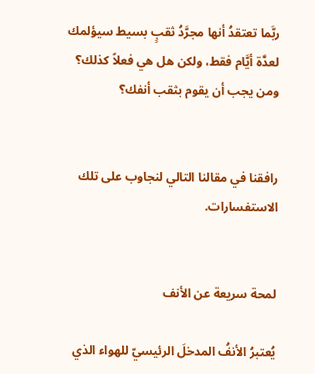ربَّما تعتقدُ أنها مجرَّدُ ثقبٍ بسيط سيؤلمك لعدَّة أيَّام فقط، ولكن هل هي فعلاً كذلك؟ ومن يجب أن يقوم بثقب أنفك؟


رافقنا في مقالنا التالي لنجاوب على تلك الاستفسارات.


لمحة سريعة عن الأنف

يُعتبرُ الأنفُ المدخلَ الرئيسيّ للهواء الذي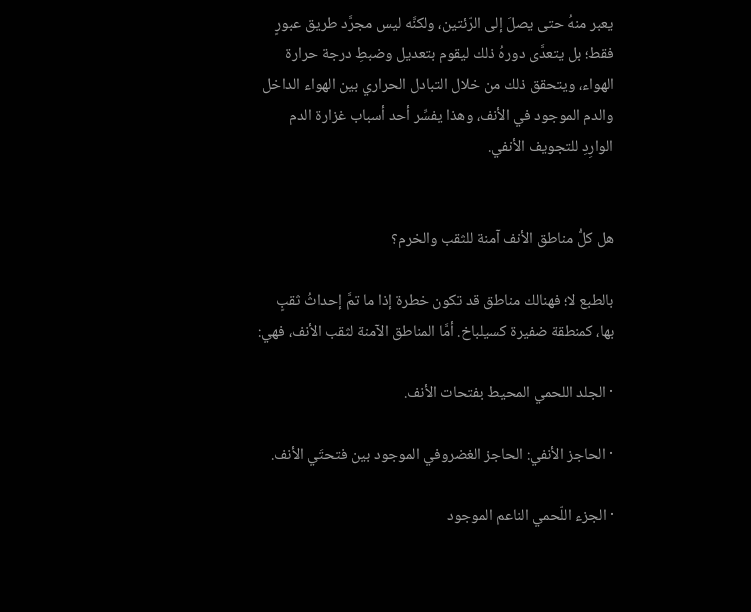يعبر منهُ حتى يصلَ إلى الرّئتين، ولكنَّه ليس مجرَّد طريق عبورٍ فقط؛ بل يتعدَّى دورهُ ذلك ليقوم بتعديل وضبطِ درجة حرارة الهواء، ويتحقق ذلك من خلال التبادل الحراري بين الهواء الداخل والدم الموجود في الأنف، وهذا يفسِّر أحد أسباب غزارة الدم الوارِدِ للتجويف الأنفي.


هل كلُّ مناطق الأنف آمنة للثقب والخرم؟

بالطبع لا؛ فهنالك مناطق قد تكون خطرة إذا ما تمَّ إحداثُ ثقبٍ بها، كمنطقة ضفيرة كسيلباخ. أمَّا المناطق الآمنة لثقب الأنف، فهي:

· الجلد اللحمي المحيط بفتحات الأنف.

· الحاجز الأنفي: الحاجز الغضروفي الموجود بين فتحتَي الأنف.

· الجزء اللّحمي الناعم الموجود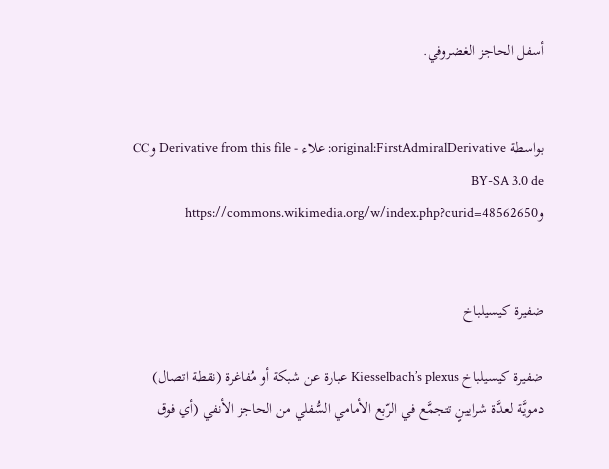أسفل الحاجز الغضروفي.


بواسطة original:FirstAdmiralDerivative: علاء - Derivative from this file وCC BY-SA 3.0 de وhttps://commons.wikimedia.org/w/index.php?curid=48562650


ضفيرة كيسيلباخ

ضفيرة كيسيلباخ Kiesselbach’s plexus عبارة عن شبكة أو مُفاغرة (نقطة اتصال) دمويَّة لعدَّة شرايينٍ تتجمَّع في الرّبع الأمامي السُّفلي من الحاجز الأنفي (أي فوق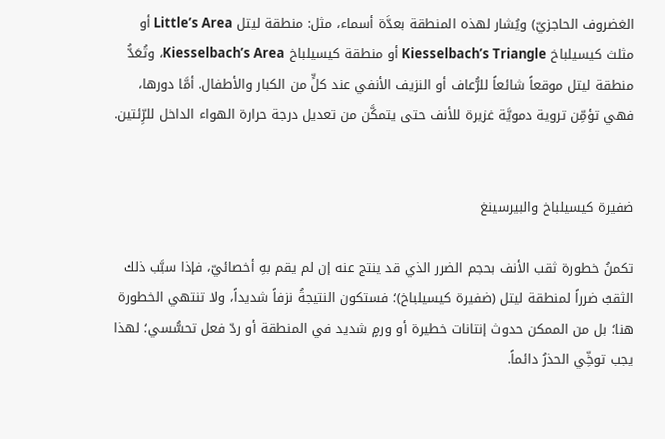الغضروف الحاجزيّ) ويُشار لهذه المنطقة بعدَّة أسماء، مثل: منطقة ليتل Little’s Area أو مثلث كيسيلباخ Kiesselbach’s Triangle أو منطقة كيسيلباخ Kiesselbach’s Area، وتُعَدُّ منطقة ليتل موقعاً شائعاً للرُّعاف أو النزيف الأنفي عند كلٍّ من الكبار والأطفال. أمَّا دورها، فهي تؤمِّن تروية دمويَّة غزيرة للأنف حتى يتمكَّن من تعديل درجة حرارة الهواء الداخل للرِّئتين.


ضفيرة كيسيلباخ والبيرسينغ

تكمنُ خطورة ثقب الأنف بحجم الضرر الذي قد ينتج عنه إن لم يقم بهِ أخصائيّ، فإذا سبَّب ذلك الثقبُ ضرراً لمنطقة ليتل (ضفيرة كيسيلباخ)؛ فستكون النتيجةُ نزفاً شديداً، ولا تنتهي الخطورة هنا؛ بل من الممكن حدوث إنتانات خطيرة أو ورمٍ شديد في المنطقة أو ردّ فعل تحسُّسي؛ لهذا يجب توخِّي الحذرُ دائماً.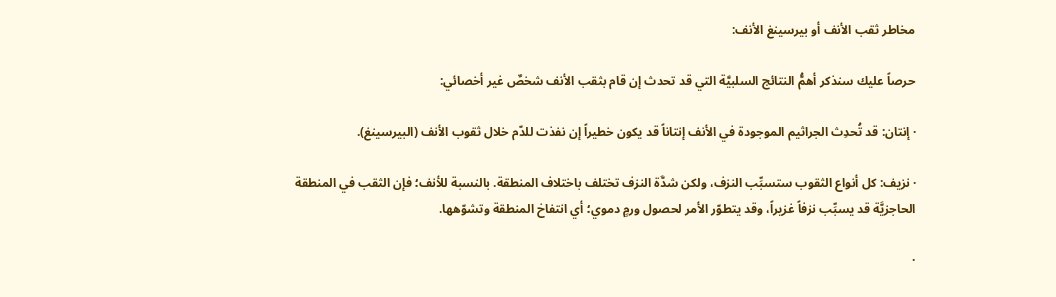مخاطر ثقب الأنف أو بيرسينغ الأنف:

حرصاً عليك سنذكر أهمُّ النتائج السلبيَّة التي قد تحدث إن قام بثقب الأنف شخصٌ غير أخصائي:

· إنتان: قد تُحدِث الجراثيم الموجودة في الأنف إنتاناً قد يكون خطيراً إن نفذت للدّم خلال ثقوب الأنف (البيرسينغ).

· نزيف: كل أنواع الثقوب ستسبِّب النزف، ولكن شدَّة النزف تختلف باختلاف المنطقة. بالنسبة للأنف؛ فإن الثقب في المنطقة الحاجزيَّة قد يسبِّب نزفاً غزيراً، وقد يتطوّر الأمر لحصول ورمٍ دموي؛ أي انتفاخ المنطقة وتشوّهها.

·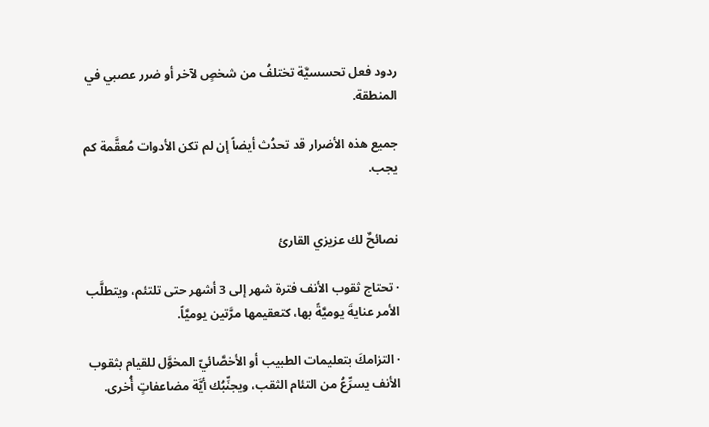ردود فعل تحسسيَّة تختلفُ من شخصٍ لآخر أو ضرر عصبي في المنطقة.

جميع هذه الأضرار قد تحدُث أيضاً إن لم تكن الأدوات مُعقَّمة كم يجب.


نصائحٌ لك عزيزي القارئ

· تحتاج ثقوب الأنف فترة شهر إلى 3 أشهر حتى تلتئم، ويتطلَّب الأمر عنايةَ يوميَّةً بها، كتعقيمها مرَّتين يوميَّاً.

· التزامكَ بتعليمات الطبيب أو الأخصَّائيّ المخوَّل للقيام بثقوب الأنف يسرِّعُ من التئام الثقب، ويجنِّبُك أيَّة مضاعفاتٍ أُخرى.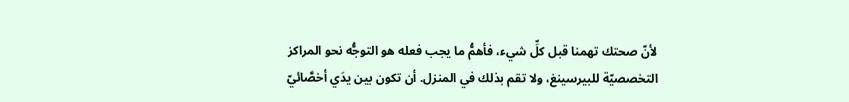لأنّ صحتك تهمنا قبل كلِّ شيء، فأهمُّ ما يجب فعله هو التوجُّه نحو المراكز التخصصيّة للبيرسينغ، ولا تقم بذلك في المنزل. أن تكون بين يدَي أخصَّائيّ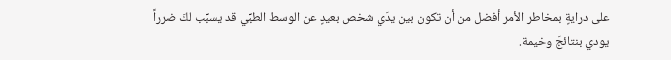على درايةٍ بمخاطر الأمر أفضل من أن تكون بين يدَي شخص بعيدٍ عن الوسط الطبِّي قد يسبِّب لكَ ضرراً يودي بنتائجَ وخيمة.